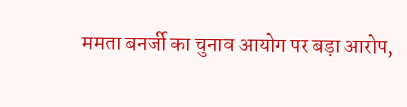ममता बनर्जी का चुनाव आयोग पर बड़ा आरोप,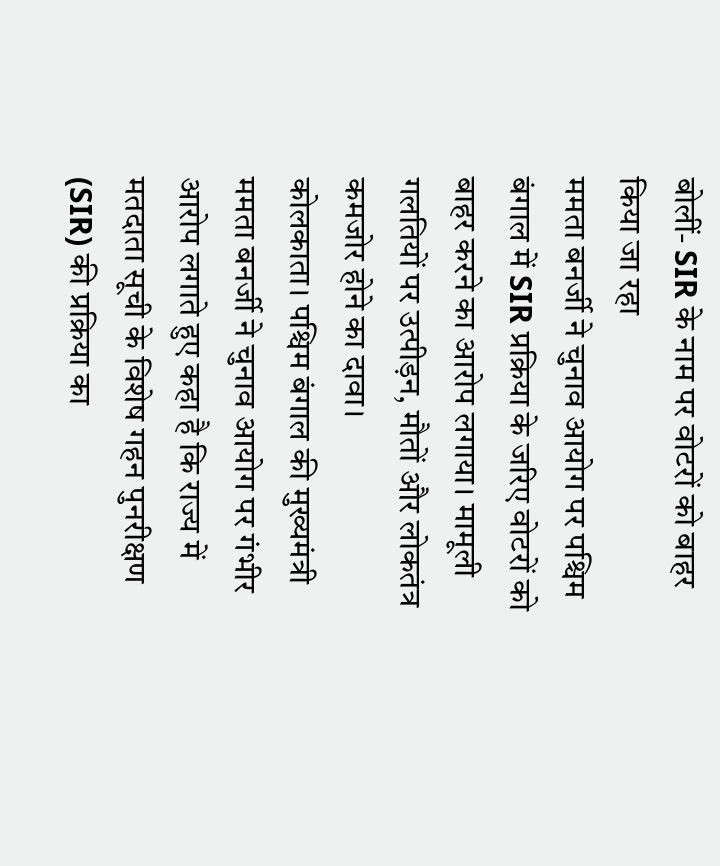बोलीं- SIR के नाम पर वोटरों को बाहर किया जा रहा
ममता बनर्जी ने चुनाव आयोग पर पश्चिम बंगाल में SIR प्रक्रिया के जरिए वोटरों को बाहर करने का आरोप लगाया। मामूली गलतियों पर उत्पीड़न, मौतों और लोकतंत्र कमजोर होने का दावा।
कोलकाता। पश्चिम बंगाल की मुख्यमंत्री ममता बनर्जी ने चुनाव आयोग पर गंभीर आरोप लगाते हुए कहा है कि राज्य में मतदाता सूची के विशेष गहन पुनरीक्षण (SIR) की प्रक्रिया का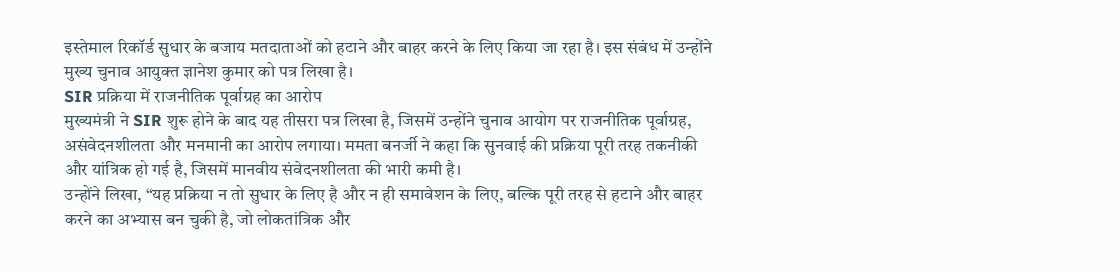इस्तेमाल रिकॉर्ड सुधार के बजाय मतदाताओं को हटाने और बाहर करने के लिए किया जा रहा है। इस संबंध में उन्होंने मुख्य चुनाव आयुक्त ज्ञानेश कुमार को पत्र लिखा है।
SIR प्रक्रिया में राजनीतिक पूर्वाग्रह का आरोप
मुख्यमंत्री ने SIR शुरू होने के बाद यह तीसरा पत्र लिखा है, जिसमें उन्होंने चुनाव आयोग पर राजनीतिक पूर्वाग्रह, असंवेदनशीलता और मनमानी का आरोप लगाया। ममता बनर्जी ने कहा कि सुनवाई की प्रक्रिया पूरी तरह तकनीकी और यांत्रिक हो गई है, जिसमें मानवीय संवेदनशीलता की भारी कमी है।
उन्होंने लिखा, “यह प्रक्रिया न तो सुधार के लिए है और न ही समावेशन के लिए, बल्कि पूरी तरह से हटाने और बाहर करने का अभ्यास बन चुकी है, जो लोकतांत्रिक और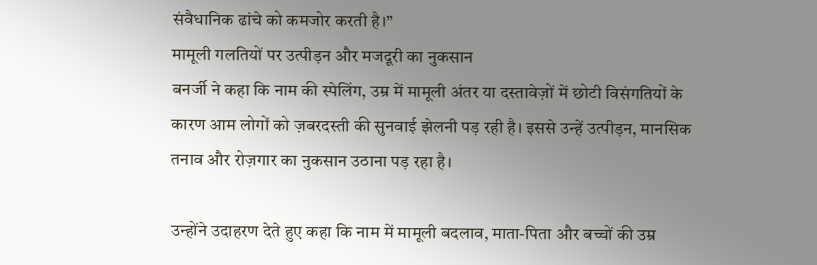संवैधानिक ढांचे को कमजोर करती है।”
मामूली गलतियों पर उत्पीड़न और मजदूरी का नुकसान
बनर्जी ने कहा कि नाम की स्पेलिंग, उम्र में मामूली अंतर या दस्तावेज़ों में छोटी विसंगतियों के कारण आम लोगों को ज़बरदस्ती की सुनवाई झेलनी पड़ रही है। इससे उन्हें उत्पीड़न, मानसिक तनाव और रोज़गार का नुकसान उठाना पड़ रहा है।

उन्होंने उदाहरण देते हुए कहा कि नाम में मामूली बदलाव, माता-पिता और बच्चों की उम्र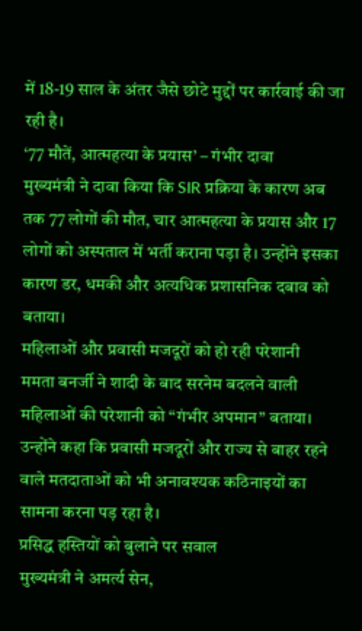में 18-19 साल के अंतर जैसे छोटे मुद्दों पर कार्रवाई की जा रही है।
‘77 मौतें, आत्महत्या के प्रयास’ – गंभीर दावा
मुख्यमंत्री ने दावा किया कि SIR प्रक्रिया के कारण अब तक 77 लोगों की मौत, चार आत्महत्या के प्रयास और 17 लोगों को अस्पताल में भर्ती कराना पड़ा है। उन्होंने इसका कारण डर, धमकी और अत्यधिक प्रशासनिक दबाव को बताया।
महिलाओं और प्रवासी मजदूरों को हो रही परेशानी
ममता बनर्जी ने शादी के बाद सरनेम बदलने वाली महिलाओं की परेशानी को “गंभीर अपमान” बताया। उन्होंने कहा कि प्रवासी मजदूरों और राज्य से बाहर रहने वाले मतदाताओं को भी अनावश्यक कठिनाइयों का सामना करना पड़ रहा है।
प्रसिद्ध हस्तियों को बुलाने पर सवाल
मुख्यमंत्री ने अमर्त्य सेन,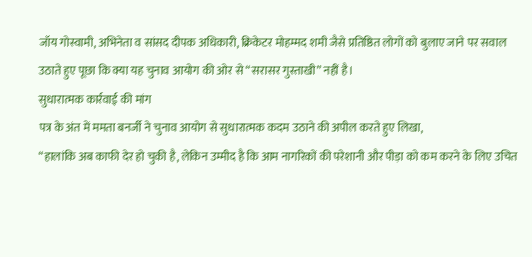जॉय गोस्वामी, अभिनेता व सांसद दीपक अधिकारी, क्रिकेटर मोहम्मद शमी जैसे प्रतिष्ठित लोगों को बुलाए जाने पर सवाल उठाते हुए पूछा कि क्या यह चुनाव आयोग की ओर से “सरासर गुस्ताखी” नहीं है।
सुधारात्मक कार्रवाई की मांग
पत्र के अंत में ममता बनर्जी ने चुनाव आयोग से सुधारात्मक कदम उठाने की अपील करते हुए लिखा,
“हालांकि अब काफी देर हो चुकी है, लेकिन उम्मीद है कि आम नागरिकों की परेशानी और पीड़ा को कम करने के लिए उचित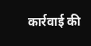कार्रवाई की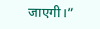जाएगी।”